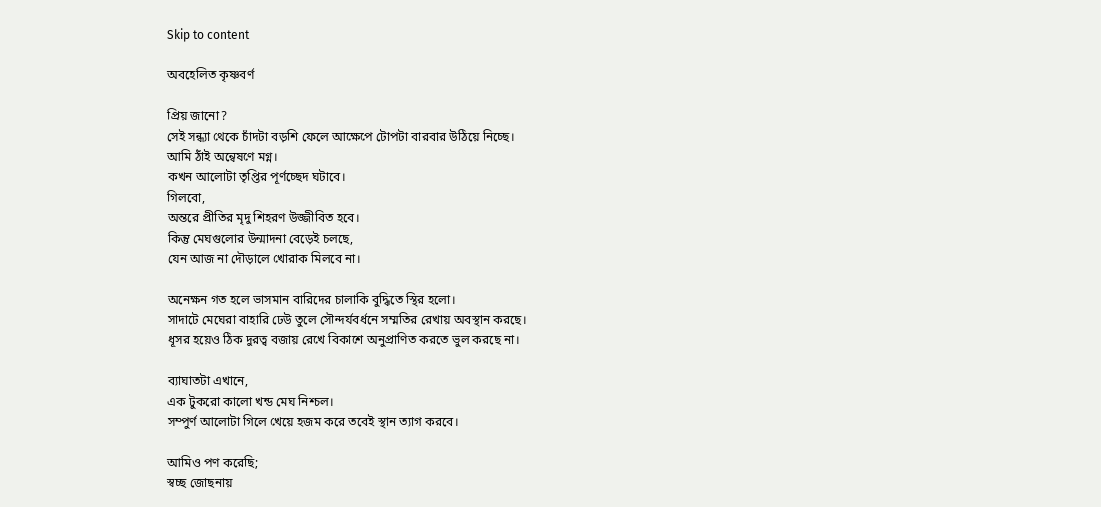Skip to content

অবহেলিত কৃষ্ণবর্ণ

প্রিয় জানো?
সেই সন্ধ্যা থেকে চাঁদটা বড়শি ফেলে আক্ষেপে টোপটা বারবার উঠিয়ে নিচ্ছে।
আমি ঠাঁই অন্বেষণে মগ্ন।
কখন আলোটা তৃপ্তির পূর্ণচ্ছেদ ঘটাবে।
গিলবো,
অন্তরে প্রীতির মৃদু শিহরণ উজ্জীবিত হবে।
কিন্তু মেঘগুলোর উন্মাদনা বেড়েই চলছে,
যেন আজ না দৌড়ালে খোরাক মিলবে না।

অনেক্ষন গত হলে ভাসমান বারিদের চালাকি বুদ্ধিতে স্থির হলো।
সাদাটে মেঘেরা বাহারি ঢেউ তুলে সৌন্দর্যবর্ধনে সম্মতির রেখায় অবস্থান করছে।
ধূসর হয়েও ঠিক দুরত্ব বজায় রেখে বিকাশে অনুপ্রাণিত করতে ভুল করছে না।

ব্যাঘাতটা এখানে,
এক টুকরো কালো খন্ড মেঘ নিশ্চল।
সম্পুর্ণ আলোটা গিলে খেয়ে হজম করে তবেই স্থান ত্যাগ করবে।

আমিও পণ করেছি;
স্বচ্ছ জোছনায়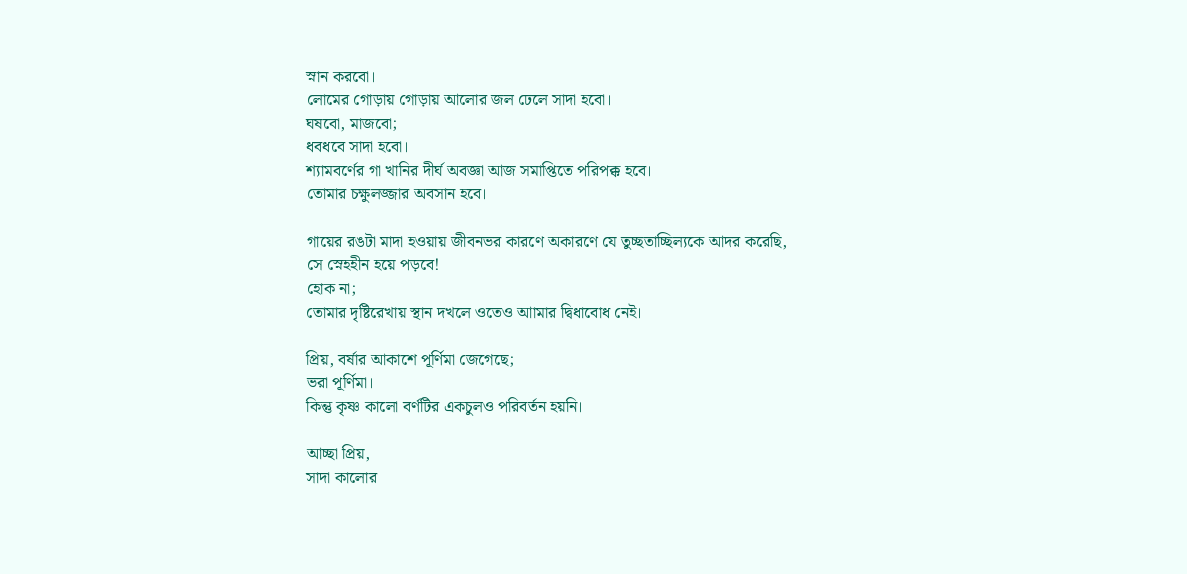স্নান করবো।
লোমের গোড়ায় গোড়ায় আলোর জল ঢেলে সাদা হবো।
ঘষবো, মাজবো;
ধবধবে সাদা হবো।
শ্যামবর্ণের গা খানির দীর্ঘ অবজ্ঞা আজ সমাপ্তিতে পরিপক্ক হবে।
তোমার চক্ষুলজ্জার অবসান হবে।

গায়ের রঙটা মাদা হওয়ায় জীবনভর কারণে অকারণে যে তুচ্ছতাচ্ছিল্যকে আদর করেছি,
সে স্নেহহীন হয়ে পড়বে!
হোক না;
তোমার দৃষ্টিরেখায় স্থান দখলে ওতেও আামার দ্বিধাবোধ নেই।

প্রিয়, বর্ষার আকাশে পূর্ণিমা জেগেছে;
ভরা পূর্ণিমা।
কিন্তু কৃষ্ণ কালো বর্ণটির একচুলও পরিবর্তন হয়নি।

আচ্ছা প্রিয়,
সাদা কালোর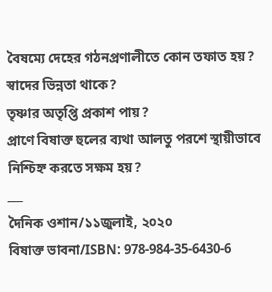বৈষম্যে দেহের গঠনপ্রণালীতে কোন তফাত হয়?
স্বাদের ভিন্নতা থাকে?
তৃষ্ণার অতৃপ্তি প্রকাশ পায়?
প্রাণে বিষাক্ত হুলের ব্যথা আলতু পরশে স্থায়ীভাবে নিশ্চিহ্ন করতে সক্ষম হয়?
___
দৈনিক ওশান/১১জুলাই, ২০২০
বিষাক্ত ভাবনা/ISBN: 978-984-35-6430-6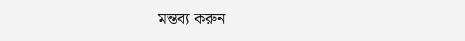মন্তব্য করুন